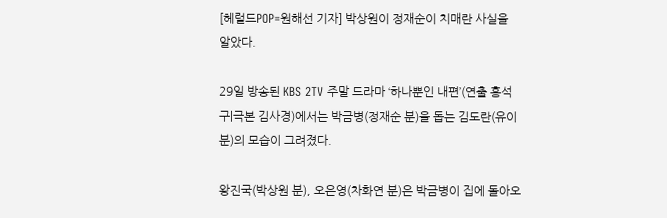[헤럴드POP=원해선 기자] 박상원이 정재순이 치매란 사실을 알았다.

29일 방송된 KBS 2TV 주말 드라마 ‘하나뿐인 내편’(연출 홍석구|극본 김사경)에서는 박금병(정재순 분)을 돕는 김도란(유이 분)의 모습이 그려졌다.

왕진국(박상원 분), 오은영(차화연 분)은 박금병이 집에 돌아오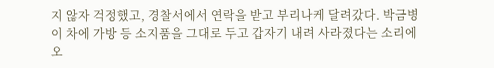지 않자 걱정했고, 경찰서에서 연락을 받고 부리나케 달려갔다. 박금병이 차에 가방 등 소지품을 그대로 두고 갑자기 내려 사라졌다는 소리에 오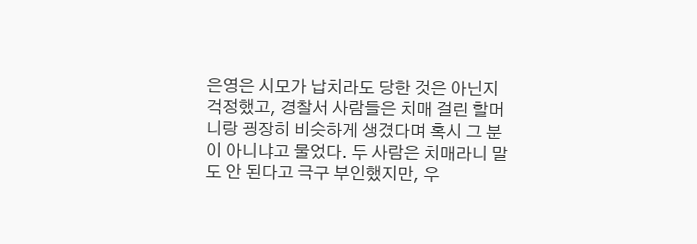은영은 시모가 납치라도 당한 것은 아닌지 걱정했고, 경찰서 사람들은 치매 걸린 할머니랑 굉장히 비슷하게 생겼다며 혹시 그 분이 아니냐고 물었다. 두 사람은 치매라니 말도 안 된다고 극구 부인했지만, 우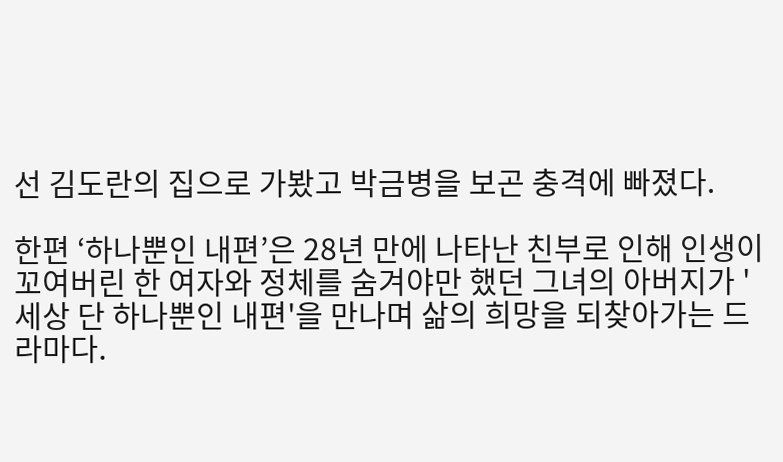선 김도란의 집으로 가봤고 박금병을 보곤 충격에 빠졌다.

한편 ‘하나뿐인 내편’은 28년 만에 나타난 친부로 인해 인생이 꼬여버린 한 여자와 정체를 숨겨야만 했던 그녀의 아버지가 '세상 단 하나뿐인 내편'을 만나며 삶의 희망을 되찾아가는 드라마다.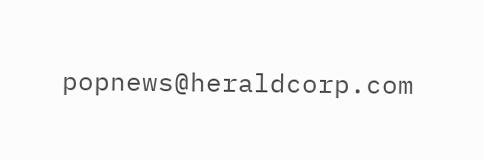popnews@heraldcorp.com